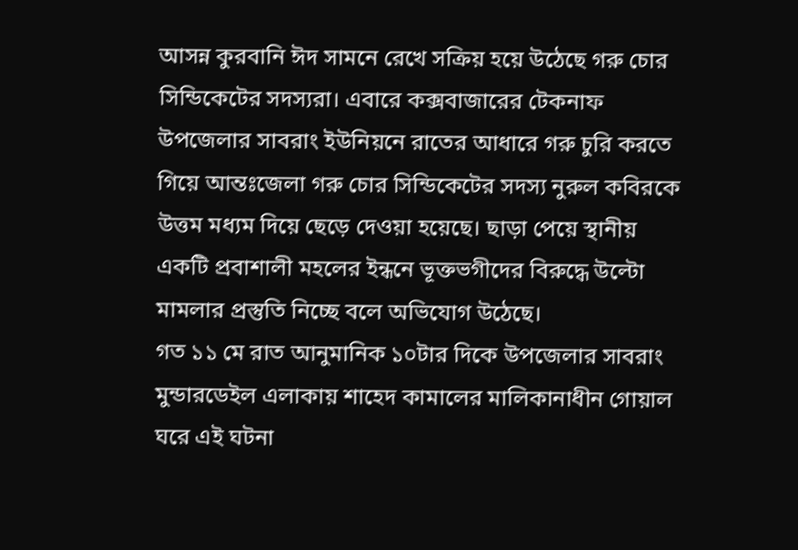আসন্ন কুরবানি ঈদ সামনে রেখে সক্রিয় হয়ে উঠেছে গরু চোর সিন্ডিকেটের সদস্যরা। এবারে কক্সবাজারের টেকনাফ উপজেলার সাবরাং ইউনিয়নে রাতের আধারে গরু চুরি করতে গিয়ে আন্তঃজেলা গরু চোর সিন্ডিকেটের সদস্য নুরুল কবিরকে উত্তম মধ্যম দিয়ে ছেড়ে দেওয়া হয়েছে। ছাড়া পেয়ে স্থানীয় একটি প্রবাশালী মহলের ইন্ধনে ভূক্তভগীদের বিরুদ্ধে উল্টো মামলার প্রস্তুতি নিচ্ছে বলে অভিযোগ উঠেছে।
গত ১১ মে রাত আনুমানিক ১০টার দিকে উপজেলার সাবরাং মুন্ডারডেইল এলাকায় শাহেদ কামালের মালিকানাধীন গোয়াল ঘরে এই ঘটনা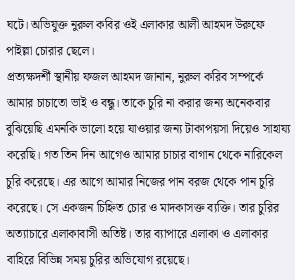ঘটে। অভিযুক্ত নুরুল কবির ওই এলাকার আলী আহমদ উরুফে পাইল্লা চোরার ছেলে।
প্রত্যক্ষদর্শী স্থানীয় ফজল আহমদ জানান, নুরুল করিব সম্পর্কে আমার চাচাতো ভাই ও বন্ধু। তাকে চুরি না করার জন্য অনেকবার বুঝিয়েছি এমনকি ভালো হয়ে যাওয়ার জন্য টাকাপয়সা দিয়েও সাহায্য করেছি। গত তিন দিন আগেও আমার চাচার বাগান থেকে নারিকেল চুরি করেছে। এর আগে আমার নিজের পান বরজ থেকে পান চুরি করেছে। সে একজন চিহ্নিত চোর ও মাদকাসক্ত ব্যক্তি। তার চুরির অত্যাচারে এলাকাবাসী অতিষ্ট। তার ব্যাপারে এলাকা ও এলাকার বাহিরে বিভিন্ন সময় চুরির অভিযোগ রয়েছে।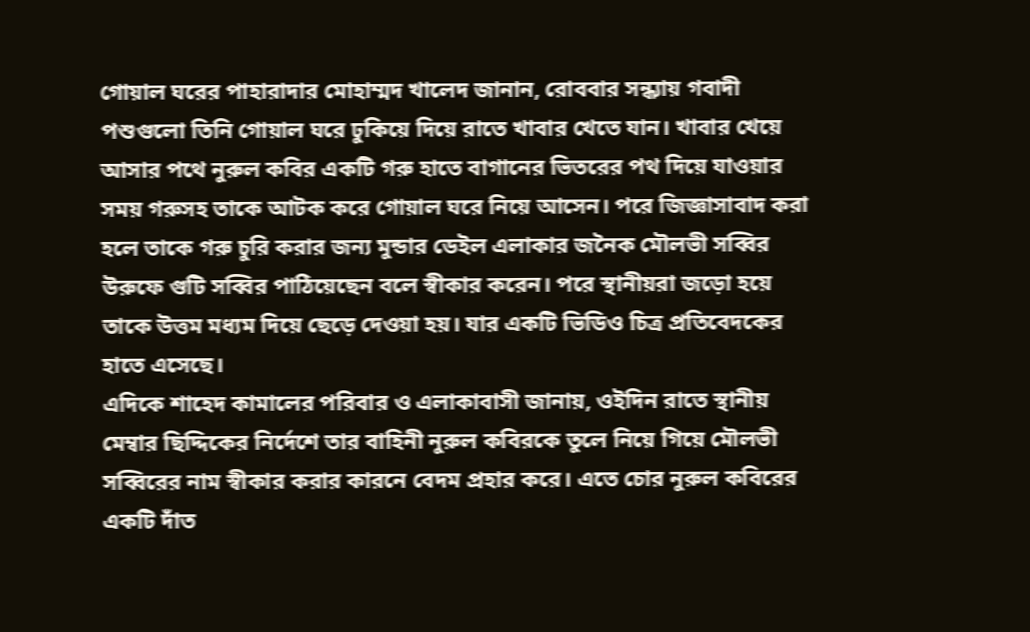গোয়াল ঘরের পাহারাদার মোহাম্মদ খালেদ জানান, রোববার সন্ধ্যায় গবাদী পশুগুলো তিনি গোয়াল ঘরে ঢুকিয়ে দিয়ে রাতে খাবার খেতে যান। খাবার খেয়ে আসার পথে নুরুল কবির একটি গরু হাতে বাগানের ভিতরের পথ দিয়ে যাওয়ার সময় গরুসহ তাকে আটক করে গোয়াল ঘরে নিয়ে আসেন। পরে জিজ্ঞাসাবাদ করা হলে তাকে গরু চুরি করার জন্য মুন্ডার ডেইল এলাকার জনৈক মৌলভী সব্বির উরুফে গুটি সব্বির পাঠিয়েছেন বলে স্বীকার করেন। পরে স্থানীয়রা জড়ো হয়ে তাকে উত্তম মধ্যম দিয়ে ছেড়ে দেওয়া হয়। যার একটি ভিডিও চিত্র প্রতিবেদকের হাতে এসেছে।
এদিকে শাহেদ কামালের পরিবার ও এলাকাবাসী জানায়, ওইদিন রাতে স্থানীয় মেম্বার ছিদ্দিকের নির্দেশে তার বাহিনী নুরুল কবিরকে তুলে নিয়ে গিয়ে মৌলভী সব্বিরের নাম স্বীকার করার কারনে বেদম প্রহার করে। এতে চোর নুরুল কবিরের একটি দাঁত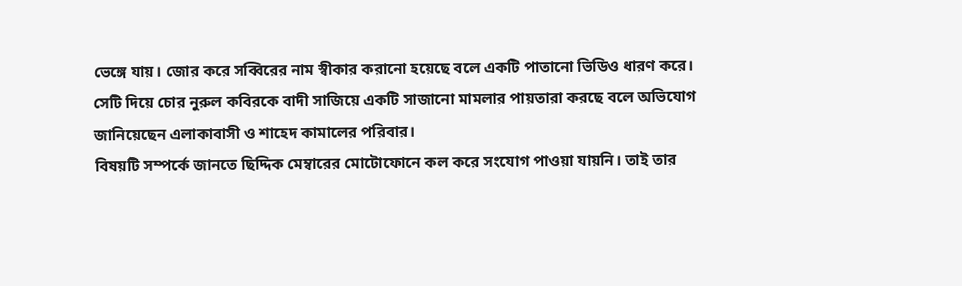ভেঙ্গে যায়। জোর করে সব্বিরের নাম স্বীকার করানো হয়েছে বলে একটি পাতানো ভিডিও ধারণ করে।
সেটি দিয়ে চোর নুরুল কবিরকে বাদী সাজিয়ে একটি সাজানো মামলার পায়তারা করছে বলে অভিযোগ জানিয়েছেন এলাকাবাসী ও শাহেদ কামালের পরিবার।
বিষয়টি সম্পর্কে জানতে ছিদ্দিক মেম্বারের মোটোফোনে কল করে সংযোগ পাওয়া যায়নি। তাই তার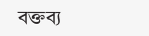বক্তব্য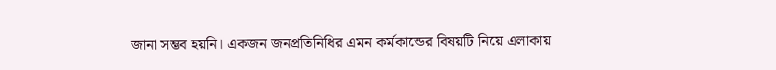জানা সম্ভব হয়নি। একজন জনপ্রতিনিধির এমন কর্মকান্ডের বিষয়টি নিয়ে এলাকায়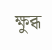ক্ষুব্ধ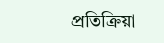প্রতিক্রিয়া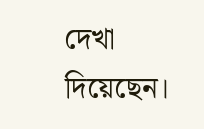দেখা দিয়েছেন।